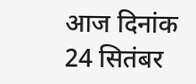आज दिनांक 24 सितंबर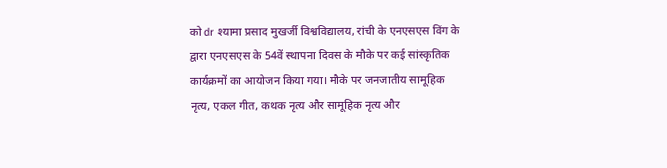को dr श्यामा प्रसाद मुखर्जी विश्वविद्यालय, रांची के एनएसएस विंग के द्वारा एनएसएस के 54वें स्थापना दिवस के मौके पर कई सांस्कृतिक कार्यक्रमों का आयोजन किया गया। मौके पर जनजातीय सामूहिक नृत्य, एकल गीत, कथक नृत्य और सामूहिक नृत्य और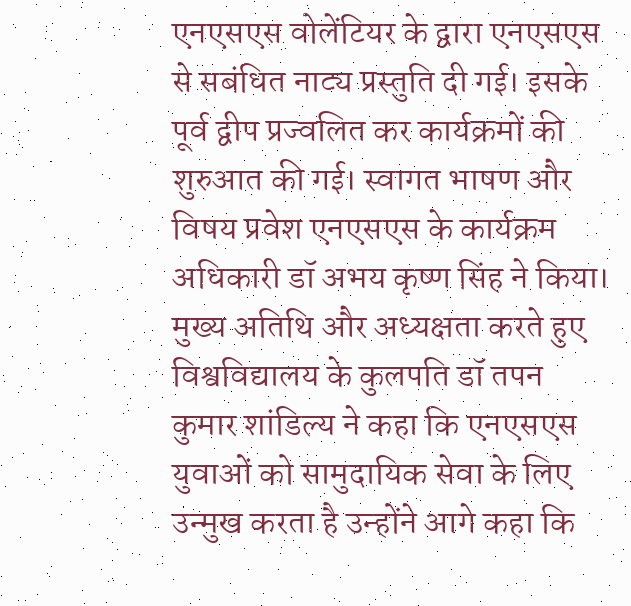एनएसएस वोलेंटियर के द्वारा एनएसएस से सबंधित नाट्य प्रस्तुति दी गई। इसके पूर्व द्वीप प्रज्वलित कर कार्यक्रमों की शुरुआत की गई। स्वागत भाषण और विषय प्रवेश एनएसएस के कार्यक्रम अधिकारी डॉ अभय कृष्ण सिंह ने किया। मुख्य अतिथि और अध्यक्षता करते हुए विश्वविद्यालय के कुलपति डॉ तपन कुमार शांडिल्य ने कहा कि एनएसएस युवाओं को सामुदायिक सेवा के लिए उन्मुख करता है उन्होंने आगे कहा कि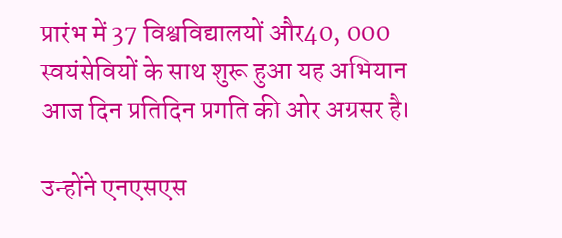प्रारंभ में 37 विश्वविद्यालयों और40, 000 स्वयंसेवियों के साथ शुरू हुआ यह अभियान आज दिन प्रतिदिन प्रगति की ओर अग्रसर है।

उन्होंने एनएसएस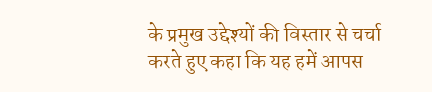के प्रमुख उद्देश्यों की विस्तार से चर्चा करते हुए कहा कि यह हमें आपस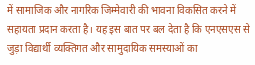में सामाजिक और नागरिक जिम्मेवारी की भावना विकसित करने में सहायता प्रदान करता है। यह इस बात पर बल देता है कि एनएसएस से जुड़ा विद्यार्थी व्यक्तिगत और सामुदायिक समस्याओं का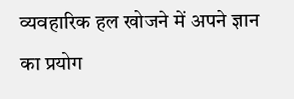व्यवहारिक हल खोजने में अपने ज्ञान का प्रयोग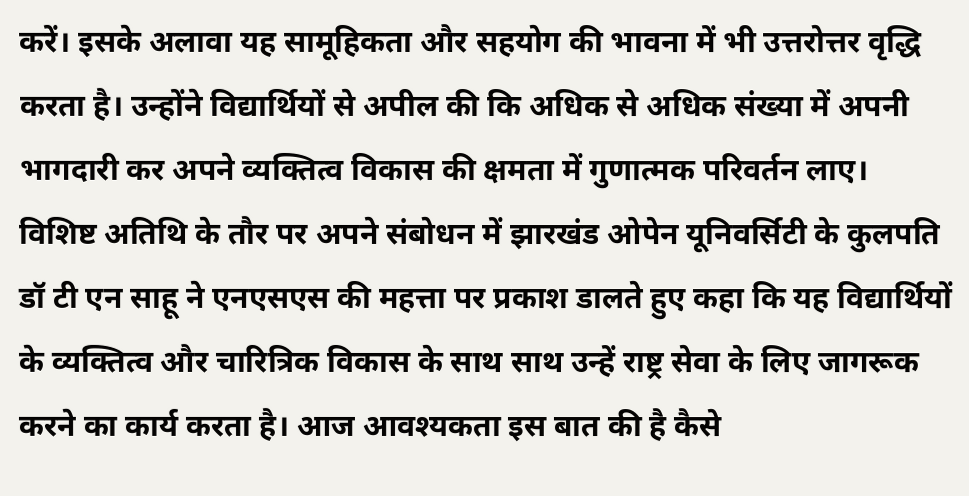करें। इसके अलावा यह सामूहिकता और सहयोग की भावना में भी उत्तरोत्तर वृद्धि करता है। उन्होंने विद्यार्थियों से अपील की कि अधिक से अधिक संख्या में अपनी भागदारी कर अपने व्यक्तित्व विकास की क्षमता में गुणात्मक परिवर्तन लाए।
विशिष्ट अतिथि के तौर पर अपने संबोधन में झारखंड ओपेन यूनिवर्सिटी के कुलपति डॉ टी एन साहू ने एनएसएस की महत्ता पर प्रकाश डालते हुए कहा कि यह विद्यार्थियों के व्यक्तित्व और चारित्रिक विकास के साथ साथ उन्हें राष्ट्र सेवा के लिए जागरूक करने का कार्य करता है। आज आवश्यकता इस बात की है कैसे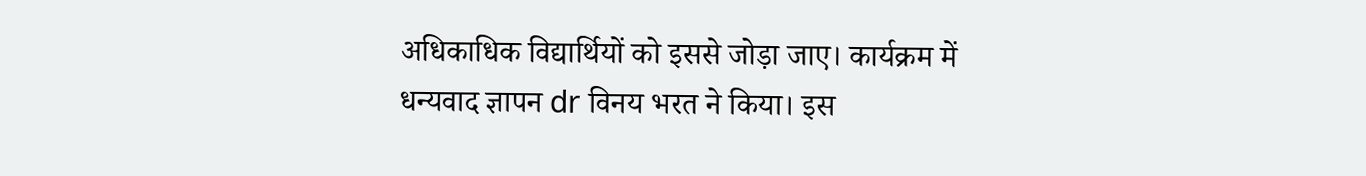अधिकाधिक विद्यार्थियों को इससे जोड़ा जाए। कार्यक्रम में धन्यवाद ज्ञापन dr विनय भरत ने किया। इस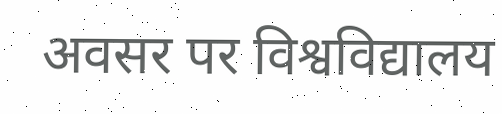अवसर पर विश्वविद्यालय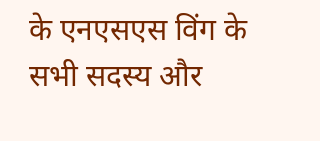के एनएसएस विंग के सभी सदस्य और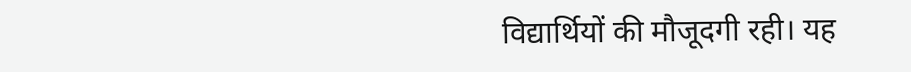विद्यार्थियों की मौजूदगी रही। यह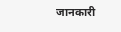जानकारी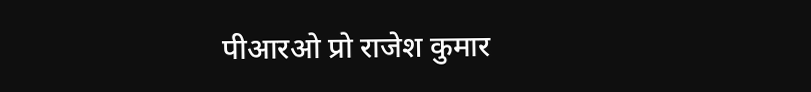पीआरओ प्रो राजेश कुमार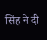सिंह ने दी